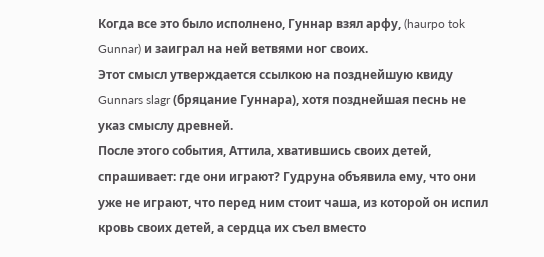Когда все это было исполнено, Гуннар взял арфу, (haurpo tok Gunnar) и заиграл на ней ветвями ног своих.
Этот смысл утверждается ссылкою на позднейшую квиду Gunnars slagr (бряцание Гуннара), хотя позднейшая песнь не указ смыслу древней.
После этого события, Аттила, хватившись своих детей, спрашивает: где они играют? Гудруна объявила ему, что они уже не играют, что перед ним стоит чаша, из которой он испил кровь своих детей, а сердца их съел вместо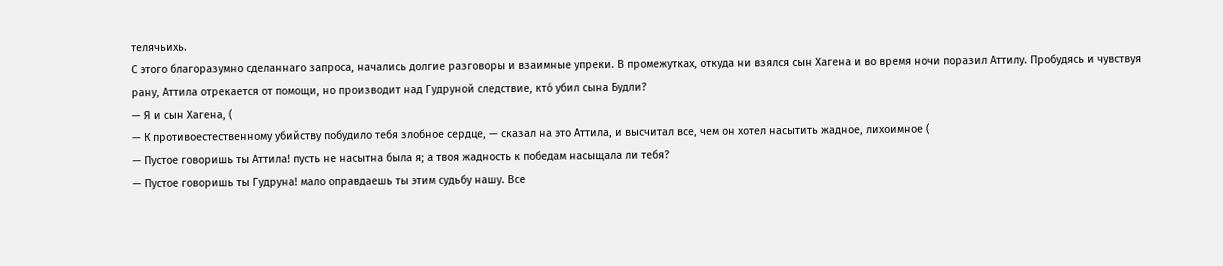телячьихь.
С этого благоразумно сделаннаго запроса, начались долгие разговоры и взаимные упреки. В промежутках, откуда ни взялся сын Хагена и во время ночи поразил Аттилу. Пробудясь и чувствуя рану, Аттила отрекается от помощи, но производит над Гудруной следствие, ктó убил сына Будли?
— Я и сын Хагена, (
— К противоестественному убийству побудило тебя злобное сердце, — сказал на это Аттила, и высчитал все, чем он хотел насытить жадное, лихоимное (
— Пустое говоришь ты Аттила! пусть не насытна была я; а твоя жадность к победам насыщала ли тебя?
— Пустое говоришь ты Гудруна! мало оправдаешь ты этим судьбу нашу. Все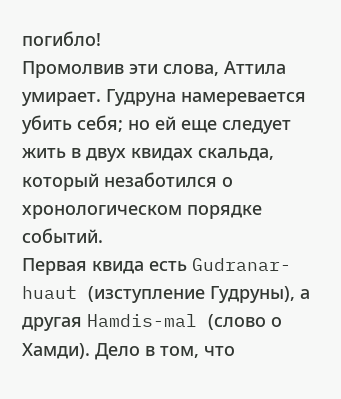погибло!
Промолвив эти слова, Аттила умирает. Гудруна намеревается убить себя; но ей еще следует жить в двух квидах скальда, который незаботился о хронологическом порядке событий.
Первая квида есть Gudranar-huaut (изступление Гудруны), а другая Hamdis-mal (слово о Хамди). Дело в том, что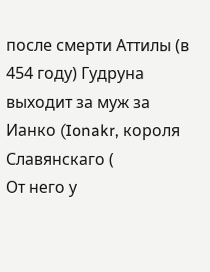после смерти Аттилы (в 454 году) Гудруна выходит за муж за Ианко (Ionakr, короля Славянскаго (
От него у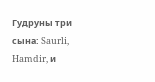Гудруны три сына: Saurli, Hamdir, и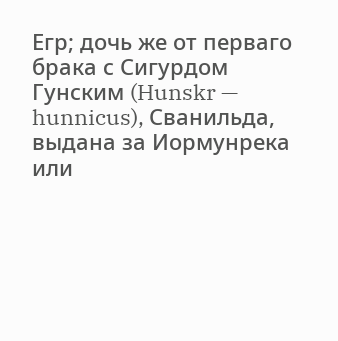Егр; дочь же от перваго брака с Сигурдом Гунским (Hunskr — hunnicus), Свaнильда, выдана за Иормунрека или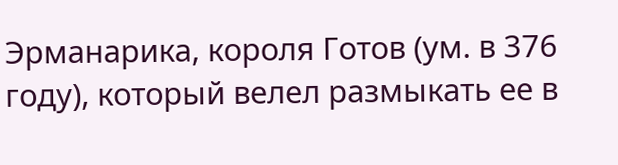Эрманарика, короля Готов (ум. в 376 году), который велел размыкать ее в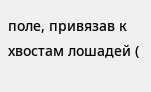поле, привязав к хвостам лошадей (